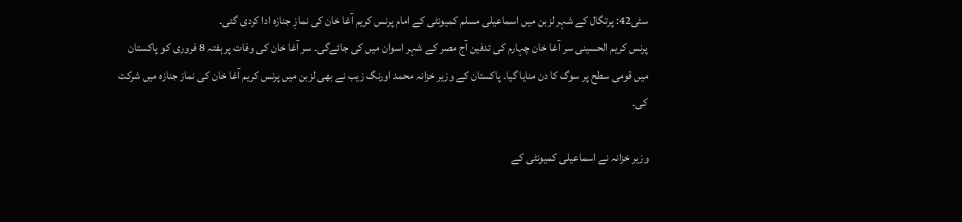سٹی42: پرتگال کے شہر لزبن میں اسماعیلی مسلم کمیونٹی کے امام پرنس کریم آغا خان کی نمازِ جنازہ ادا کردی گئی۔
پرنس کریم الحسینی سر آغا خان چہارم کی تدفین آج مصر کے شہر اسوان میں کی جائےگی۔ سر آغا خان کی وفات پر ہفتہ 8 فروری کو پاکستان میں قومی سطح پر سوگ کا دن منایا گیا۔ پاکستان کے وزیر خزانہ محمد اورنگ زیب نے بھی لزبن میں پرنس کریم آغا خان کی نماز جنازہ میں شرکت کی۔

وزیر خزانہ نے اسماعیلی کمیونٹی کے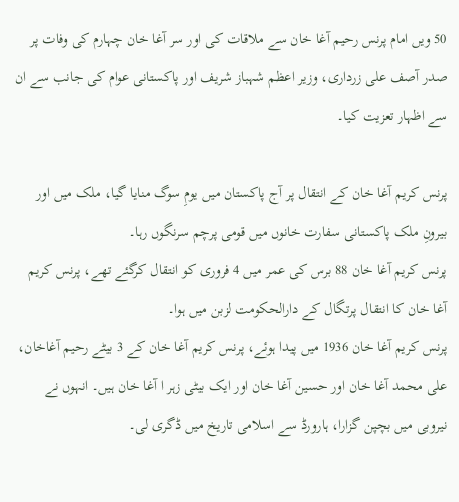50 ویں امام پرنس رحیم آغا خان سے ملاقات کی اور سر آغا خان چہارم کی وفات پر صدر آصف علی زرداری، وزیر اعظم شہباز شریف اور پاکستانی عوام کی جانب سے ان سے اظہار تعزیت کیا۔

پرنس کریم آغا خان کے انتقال پر آج پاکستان میں یومِ سوگ منایا گیا، ملک میں اور بیرونِ ملک پاکستانی سفارت خانوں میں قومی پرچم سرنگوں رہا۔
پرنس کریم آغا خان 88 برس کی عمر میں 4 فروری کو انتقال کرگئے تھے، پرنس کریم آغا خان کا انتقال پرتگال کے دارالحکومت لزبن میں ہوا۔
پرنس کریم آغا خان 1936 میں پیدا ہوئے، پرنس کریم آغا خان کے 3 بیٹے رحیم آغاخان، علی محمد آغا خان اور حسین آغا خان اور ایک بیٹی زہر ا آغا خان ہیں۔ انہوں نے نیروبی میں بچپن گزارا، ہارورڈ سے اسلامی تاریخ میں ڈگری لی۔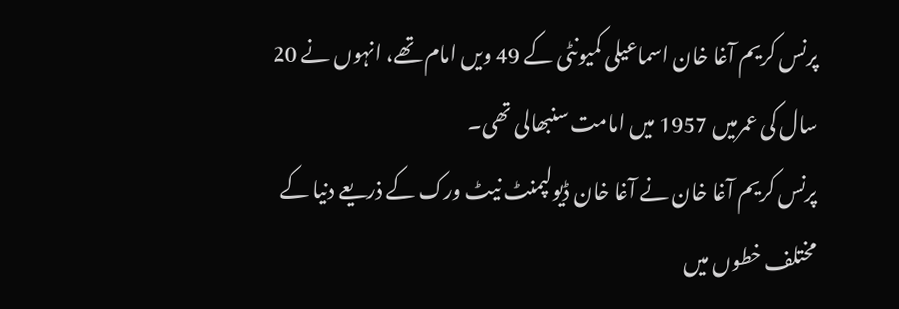پرنس کریم آغا خان اسماعیلی کمیونٹی کے 49 ویں امام تھے، انہوں نے 20 سال کی عمرمیں 1957 میں امامت سنبھالی تھی۔
پرنس کریم آغا خان نے آغا خان ڈیولپمنٹ نیٹ ورک کے ذریعے دنیا کے مختلف خطوں میں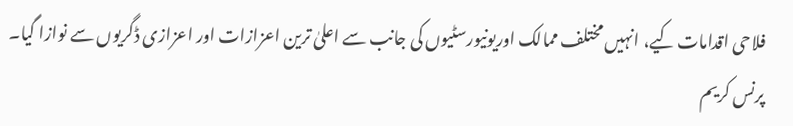فلاحی اقدامات کیے، انہیں مختلف ممالک اوریونیورسٹیوں کی جانب سے اعلیٰ ترین اعزازات اور اعزازی ڈگریوں سے نوازا گیا۔
پرنس کریم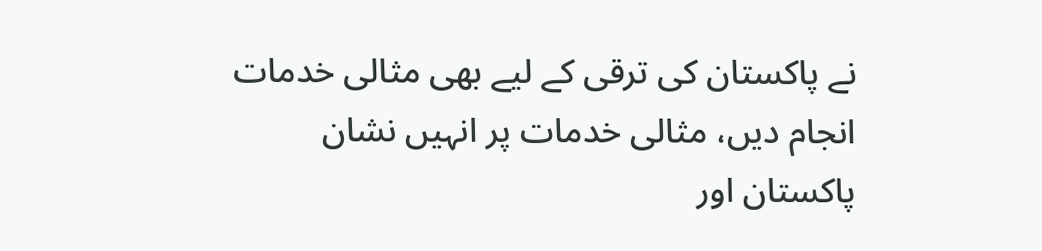نے پاکستان کی ترقی کے لیے بھی مثالی خدمات انجام دیں، مثالی خدمات پر انہیں نشان پاکستان اور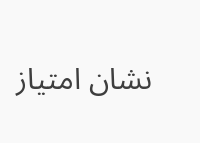نشان امتیاز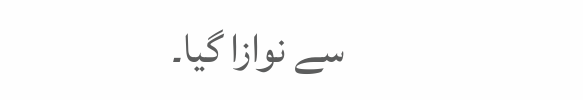سے نوازا گیا۔